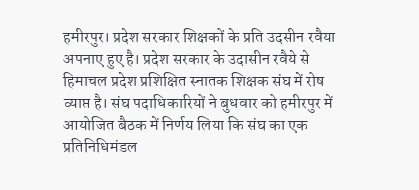हमीरपुर। प्रदेश सरकार शिक्षकों के प्रति उदसीन रवैया अपनाए हुए है। प्रदेश सरकार के उदासीन रवैये से हिमाचल प्रदेश प्रशिक्षित स्नातक शिक्षक संघ में रोष व्याप्त है। संघ पदाधिकारियों ने बुधवार को हमीरपुर में आयोजित बैठक में निर्णय लिया कि संघ का एक प्रतिनिधिमंडल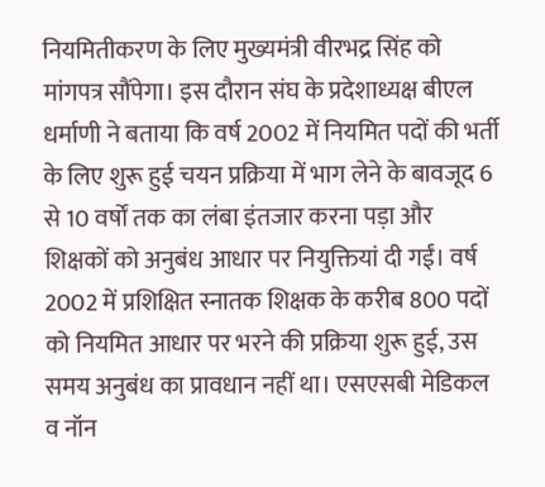नियमितीकरण के लिए मुख्यमंत्री वीरभद्र सिंह को मांगपत्र सौंपेगा। इस दौरान संघ के प्रदेशाध्यक्ष बीएल धर्माणी ने बताया कि वर्ष 2002 में नियमित पदों की भर्ती के लिए शुरू हुई चयन प्रक्रिया में भाग लेने के बावजूद 6 से 10 वर्षों तक का लंबा इंतजार करना पड़ा और शिक्षकों को अनुबंध आधार पर नियुक्तियां दी गईं। वर्ष 2002 में प्रशिक्षित स्नातक शिक्षक के करीब 800 पदों को नियमित आधार पर भरने की प्रक्रिया शुरू हुई, उस समय अनुबंध का प्रावधान नहीं था। एसएसबी मेडिकल व नॉन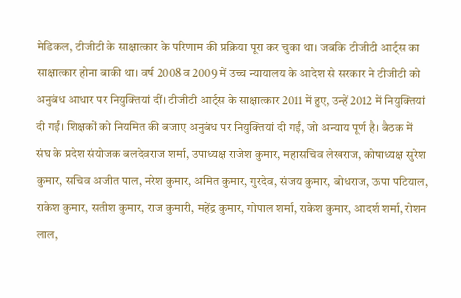मेडिकल, टीजीटी के साक्षात्कार के परिणाम की प्रक्रिया पूरा कर चुका था। जबकि टीजीटी आर्ट्स का साक्षात्कार होना बाकी था। वर्ष 2008 व 2009 में उच्च न्यायालय के आदेश से सरकार ने टीजीटी को अनुबंध आधार पर नियुक्तियां दीं। टीजीटी आर्ट्स के साक्षात्कार 2011 में हुए, उन्हें 2012 में नियुक्तियां दी गईं। शिक्षकों को नियमित की बजाए अनुबंध पर नियुक्तियां दी गईं, जो अन्याय पूर्ण है। बैठक में संघ के प्रदेश संयोजक बलदेवराज शर्मा, उपाध्यक्ष राजेश कुमार, महासचिव लेखराज, कोषाध्यक्ष सुरेश कुमार, सचिव अजीत पाल, नरेश कुमार, अमित कुमार, गुरदेव, संजय कुमार, बोधराज, ऊपा पटियाल, राकेश कुमार, सतीश कुमार, राज कुमारी, महेंद्र कुमार, गोपाल शर्मा, राकेश कुमार, आदर्श शर्मा, रोशन लाल,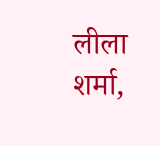लीला शर्मा,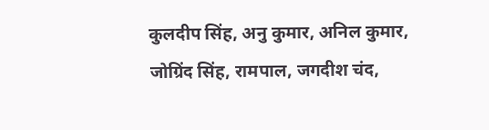कुलदीप सिंह, अनु कुमार, अनिल कुमार, जोग्रिंद सिंह, रामपाल, जगदीश चंद,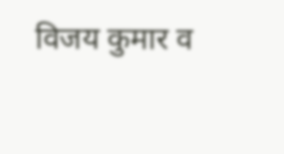विजय कुमार व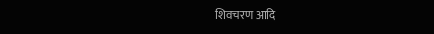शिवचरण आदि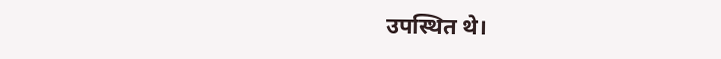उपस्थित थे।